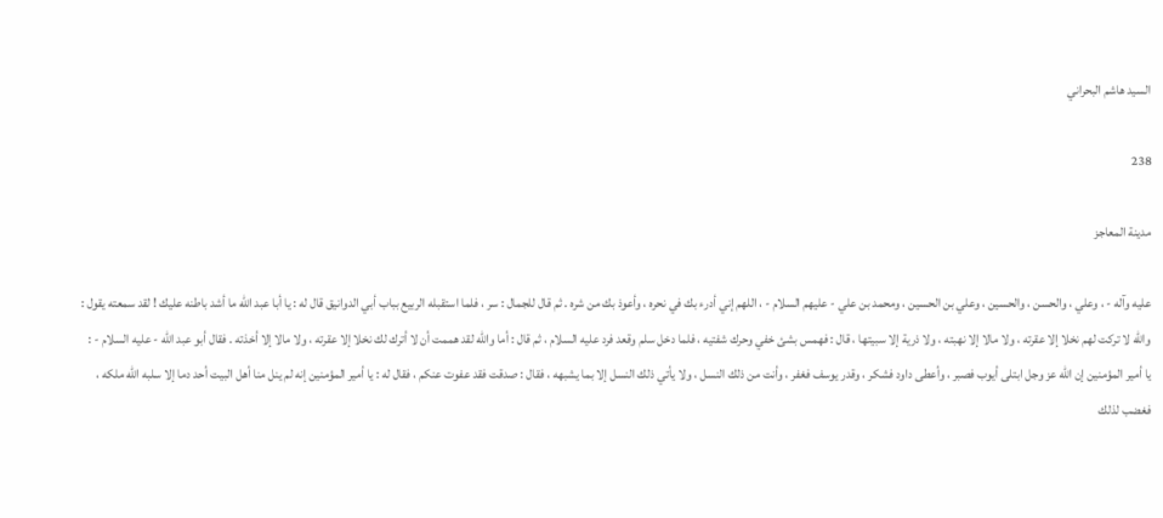السيد هاشم البحراني

238

مدينة المعاجز

عليه وآله - ، وعلي ، والحسن ، والحسين ، وعلي بن الحسين ، ومحمد بن علي - عليهم السلام - ، اللهم إني أدرء بك في نحره ، وأعوذ بك من شره . ثم قال للجمال : سر ، فلما استقبله الربيع بباب أبي الدوانيق قال له : يا أبا عبد الله ما أشد باطنه عليك ! لقد سمعته يقول : والله لا تركت لهم نخلا إلا عقرته ، ولا مالا إلا نهبته ، ولا ذرية إلا سبيتها ، قال : فهمس بشئ خفي وحرك شفتيه ، فلما دخل سلم وقعد فرد عليه السلام ، ثم قال : أما والله لقد هممت أن لا أترك لك نخلا إلا عقرته ، ولا مالا إلا أخذته . فقال أبو عبد الله - عليه السلام - : يا أمير المؤمنين إن الله عز وجل ابتلى أيوب فصبر ، وأعطى داود فشكر ، وقدر يوسف فغفر ، وأنت من ذلك النسل ، ولا يأتي ذلك النسل إلا بما يشبهه ، فقال : صدقت فقد عفوت عنكم ، فقال له : يا أمير المؤمنين إنه لم ينل منا أهل البيت أحد دما إلا سلبه الله ملكه ، فغضب لذلك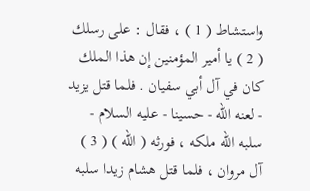واستشاط ( 1 ) ، فقال : على رسلك ( 2 ) يا أمير المؤمنين إن هذا الملك كان في آل أبي سفيان . فلما قتل يزيد - لعنه الله - حسينا - عليه السلام - سلبه الله ملكه ، فورثه ( الله ) ( 3 ) آل مروان ، فلما قتل هشام زيدا سلبه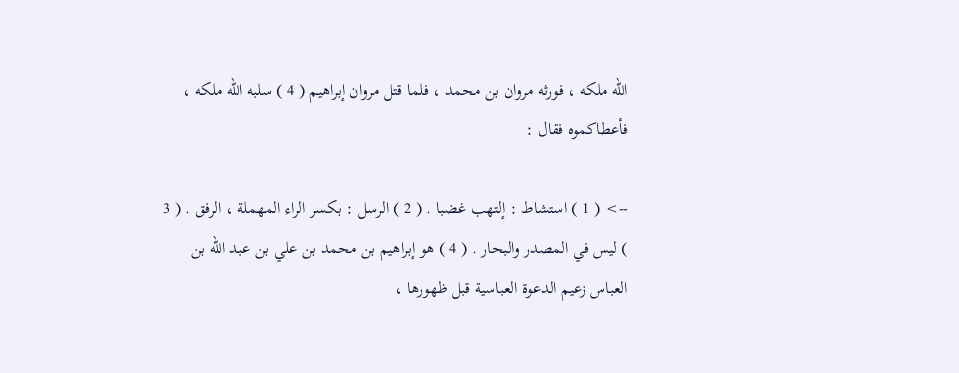الله ملكه ، فورثه مروان بن محمد ، فلما قتل مروان إبراهيم ( 4 ) سلبه الله ملكه ، فأعطاكموه فقال :

--> ( 1 ) استشاط : إلتهب غضبا . ( 2 ) الرسل : بكسر الراء المهملة ، الرفق . ( 3 ) ليس في المصدر والبحار . ( 4 ) هو إبراهيم بن محمد بن علي بن عبد الله بن العباس زعيم الدعوة العباسية قبل ظهورها ،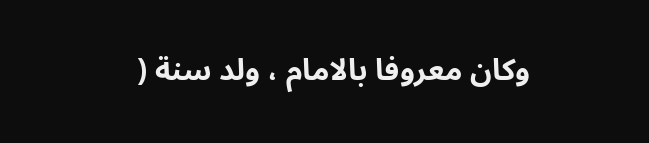وكان معروفا بالامام ، ولد سنة (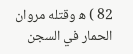82 ) ه‍ وقتله مروان الحمار في السجن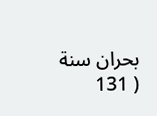بحران سنة ( 131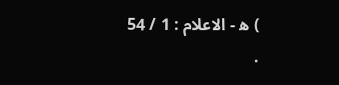) ه‍ - الاعلام : 1 / 54 .